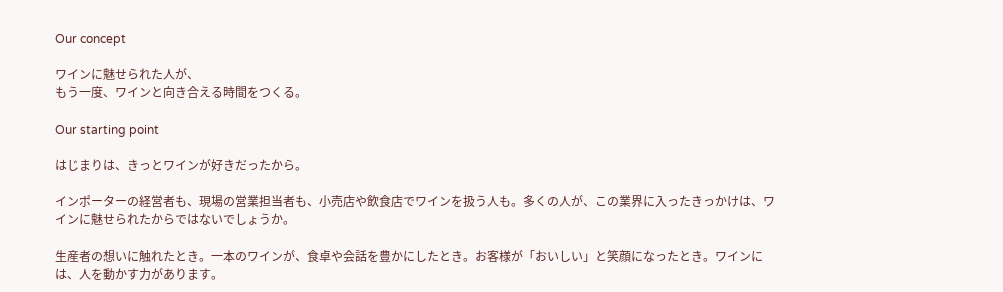Our concept

ワインに魅せられた人が、
もう一度、ワインと向き合える時間をつくる。

Our starting point

はじまりは、きっとワインが好きだったから。

インポーターの経営者も、現場の営業担当者も、小売店や飲食店でワインを扱う人も。多くの人が、この業界に入ったきっかけは、ワインに魅せられたからではないでしょうか。

生産者の想いに触れたとき。一本のワインが、食卓や会話を豊かにしたとき。お客様が「おいしい」と笑顔になったとき。ワインには、人を動かす力があります。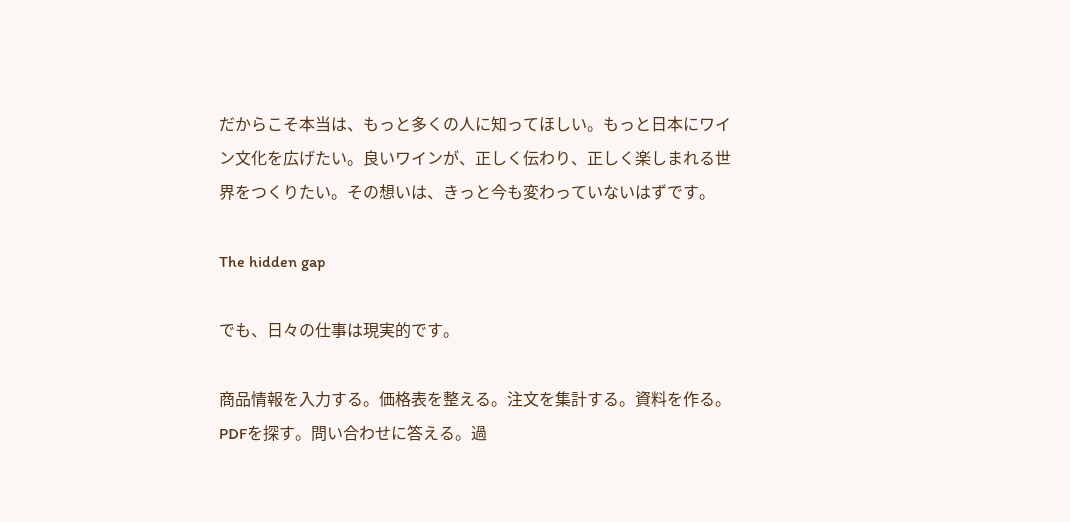だからこそ本当は、もっと多くの人に知ってほしい。もっと日本にワイン文化を広げたい。良いワインが、正しく伝わり、正しく楽しまれる世界をつくりたい。その想いは、きっと今も変わっていないはずです。

The hidden gap

でも、日々の仕事は現実的です。

商品情報を入力する。価格表を整える。注文を集計する。資料を作る。PDFを探す。問い合わせに答える。過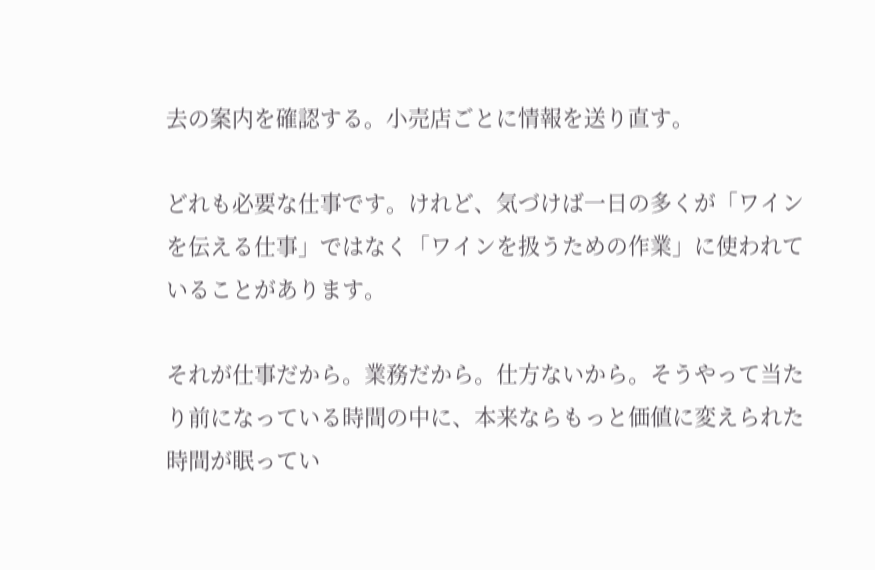去の案内を確認する。小売店ごとに情報を送り直す。

どれも必要な仕事です。けれど、気づけば一日の多くが「ワインを伝える仕事」ではなく「ワインを扱うための作業」に使われていることがあります。

それが仕事だから。業務だから。仕方ないから。そうやって当たり前になっている時間の中に、本来ならもっと価値に変えられた時間が眠ってい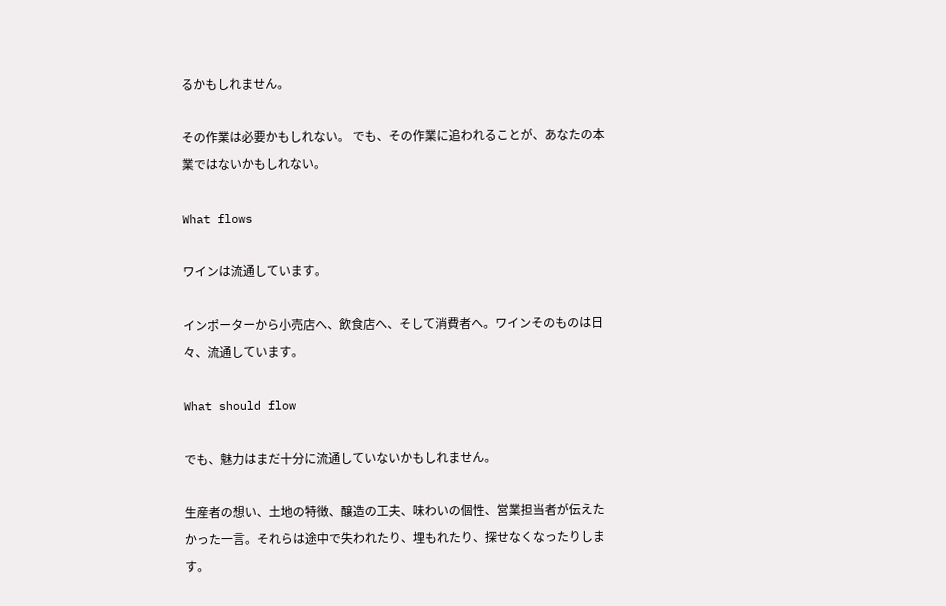るかもしれません。

その作業は必要かもしれない。 でも、その作業に追われることが、あなたの本業ではないかもしれない。

What flows

ワインは流通しています。

インポーターから小売店へ、飲食店へ、そして消費者へ。ワインそのものは日々、流通しています。

What should flow

でも、魅力はまだ十分に流通していないかもしれません。

生産者の想い、土地の特徴、醸造の工夫、味わいの個性、営業担当者が伝えたかった一言。それらは途中で失われたり、埋もれたり、探せなくなったりします。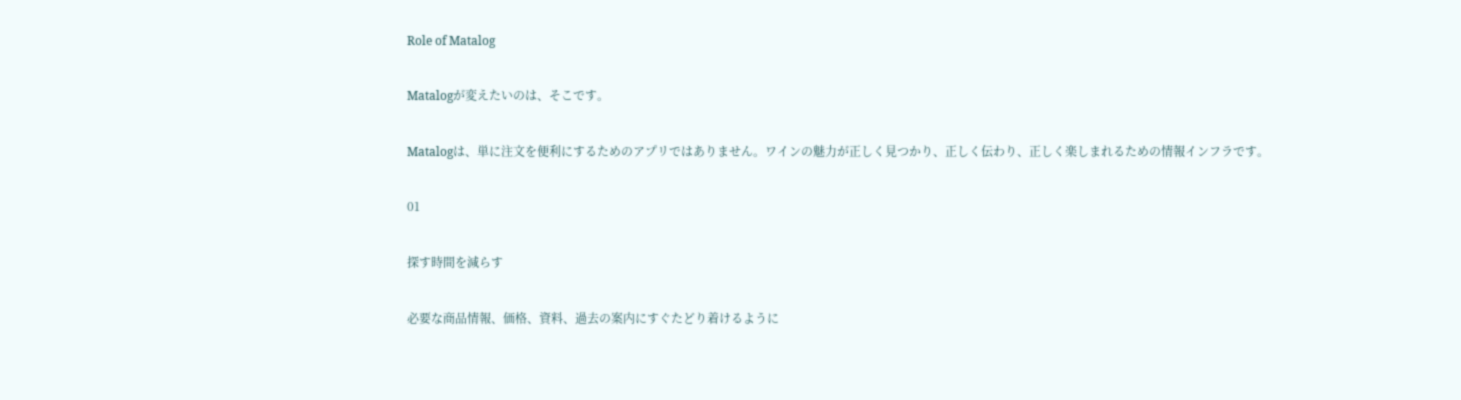Role of Matalog

Matalogが変えたいのは、そこです。

Matalogは、単に注文を便利にするためのアプリではありません。ワインの魅力が正しく見つかり、正しく伝わり、正しく楽しまれるための情報インフラです。

01

探す時間を減らす

必要な商品情報、価格、資料、過去の案内にすぐたどり着けるように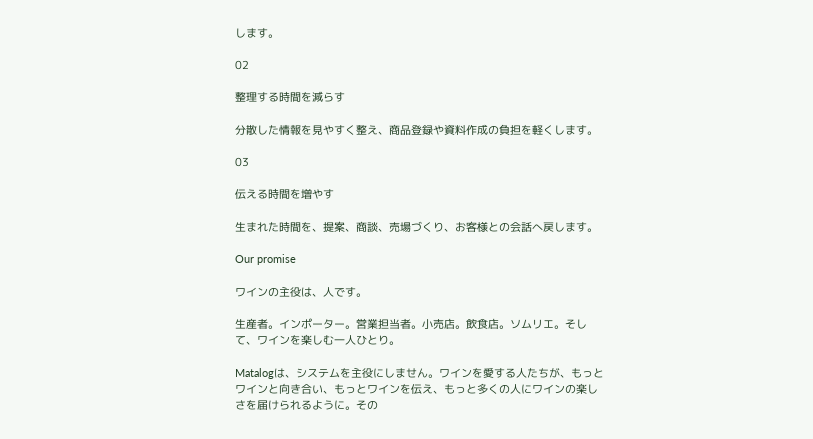します。

02

整理する時間を減らす

分散した情報を見やすく整え、商品登録や資料作成の負担を軽くします。

03

伝える時間を増やす

生まれた時間を、提案、商談、売場づくり、お客様との会話へ戻します。

Our promise

ワインの主役は、人です。

生産者。インポーター。営業担当者。小売店。飲食店。ソムリエ。そして、ワインを楽しむ一人ひとり。

Matalogは、システムを主役にしません。ワインを愛する人たちが、もっとワインと向き合い、もっとワインを伝え、もっと多くの人にワインの楽しさを届けられるように。その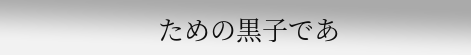ための黒子であ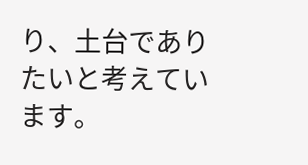り、土台でありたいと考えています。